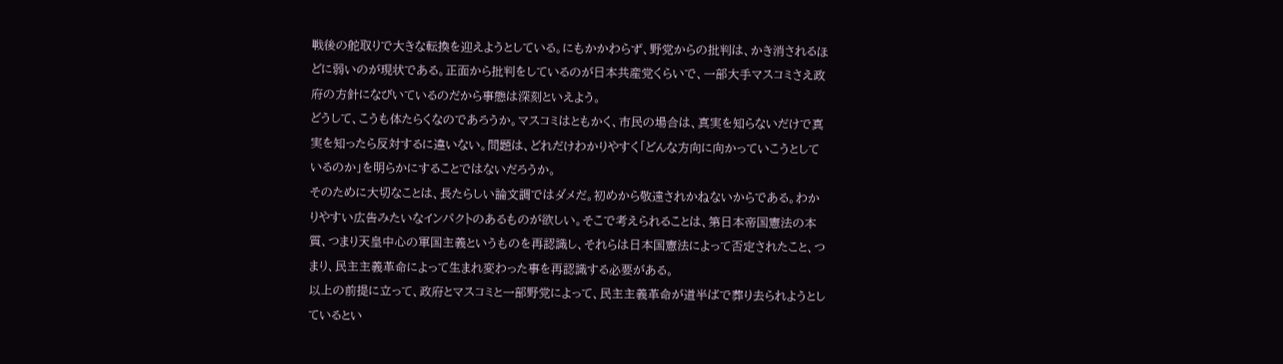戦後の舵取りで大きな転換を迎えようとしている。にもかかわらず、野党からの批判は、かき消されるほどに弱いのが現状である。正面から批判をしているのが日本共産党くらいで、一部大手マスコミさえ政府の方針になびいているのだから事態は深刻といえよう。
どうして、こうも体たらくなのであろうか。マスコミはともかく、市民の場合は、真実を知らないだけで真実を知ったら反対するに違いない。問題は、どれだけわかりやすく「どんな方向に向かっていこうとしているのか」を明らかにすることではないだろうか。
そのために大切なことは、長たらしい論文調ではダメだ。初めから敬遠されかねないからである。わかりやすい広告みたいなインパクトのあるものが欲しい。そこで考えられることは、第日本帝国憲法の本質、つまり天皇中心の軍国主義というものを再認識し、それらは日本国憲法によって否定されたこと、つまり、民主主義革命によって生まれ変わった事を再認識する必要がある。
以上の前提に立って、政府とマスコミと一部野党によって、民主主義革命が道半ばで葬り去られようとしているとい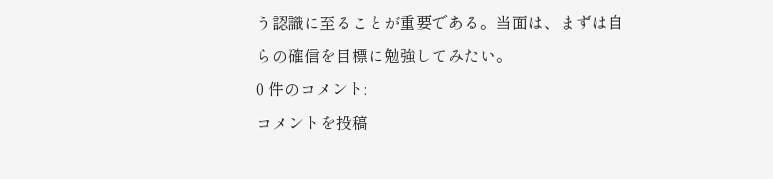う認識に至ることが重要である。当面は、まずは自らの確信を目標に勉強してみたい。
0 件のコメント:
コメントを投稿